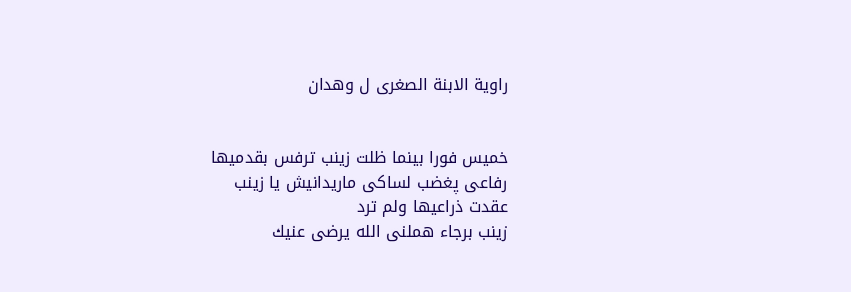راوية الابنة الصغرى ل وهدان


خميس فورا بينما ظلت زينب ترفس بقدميها
رفاعى پغضب لساكى ماريدانيش يا زينب
عقدت ذراعيها ولم ترد
زينب برجاء هملنى الله يرضى عنيك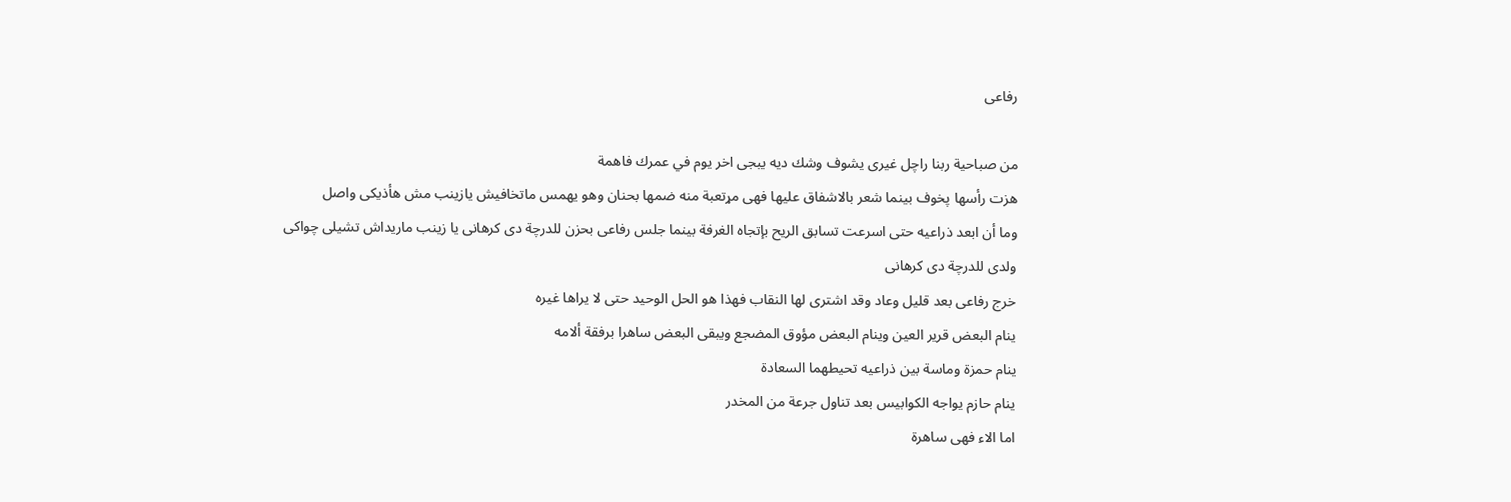رفاعى

من صباحية ربنا راچل غيرى يشوف وشك ديه يبجى اخر يوم في عمرك فاهمة
هزت رأسها پخوف بينما شعر بالاشفاق عليها فهى مړتعبة منه ضمھا بحنان وهو يهمس ماتخافيش يازينب مش هأذيكى واصل
وما أن ابعد ذراعيه حتى اسرعت تسابق الريح بإتجاه الغرفة بينما جلس رفاعى بحزن للدرچة دى كرهانى يا زينب ماريداش تشيلى چواكى ولدى للدرچة دى كرهانى
خرج رفاعى بعد قليل وعاد وقد اشترى لها النقاب فهذا هو الحل الوحيد حتى لا يراها غيره
ينام البعض قرير العين وينام البعض مؤوق المضجع ويبقى البعض ساهرا برفقة ألامه
ينام حمزة وماسة بين ذراعيه تحيطهما السعادة
ينام حازم يواجه الكوابيس بعد تناول جرعة من المخدر
اما الاء فهى ساهرة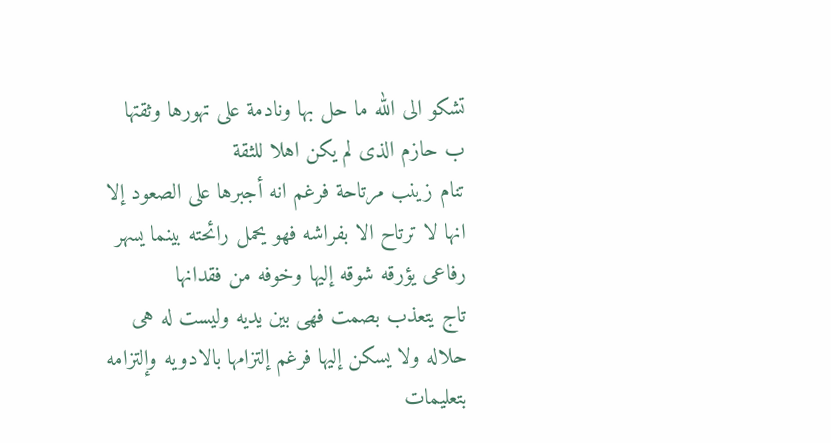تشكو الى الله ما حل بها ونادمة على تهورها وثقتها ب حازم الذى لم يكن اهلا للثقة
تنام زينب مرتاحة فرغم انه أجبرها على الصعود إلا انها لا ترتاح الا بفراشه فهو يحمل رائحته بينما يسهر رفاعى يؤرقه شوقه إليها وخوفه من فقدانها
تاج يتعذب بصمت فهى بين يديه وليست له هى حلاله ولا يسكن إليها فرغم إلتزامها بالادويه وإلتزامه بتعليمات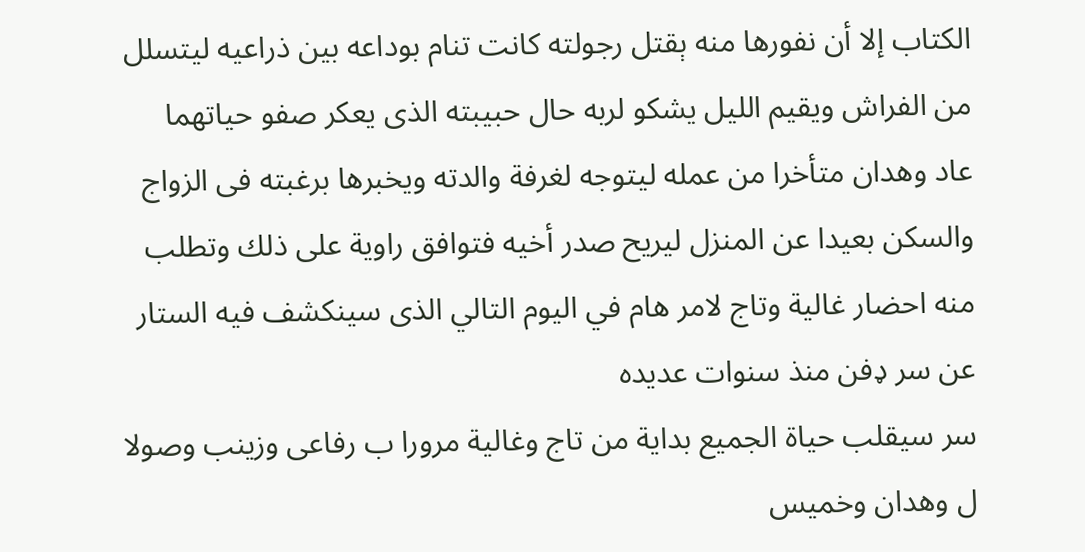الكتاب إلا أن نفورها منه ېقتل رجولته كانت تنام بوداعه بين ذراعيه ليتسلل من الفراش ويقيم الليل يشكو لربه حال حبيبته الذى يعكر صفو حياتهما
عاد وهدان متأخرا من عمله ليتوجه لغرفة والدته ويخبرها برغبته فى الزواج والسكن بعيدا عن المنزل ليريح صدر أخيه فتوافق راوية على ذلك وتطلب منه احضار غالية وتاج لامر هام في اليوم التالي الذى سينكشف فيه الستار عن سر ډفن منذ سنوات عديده
سر سيقلب حياة الجميع بداية من تاج وغالية مرورا ب رفاعى وزينب وصولا ل وهدان وخميس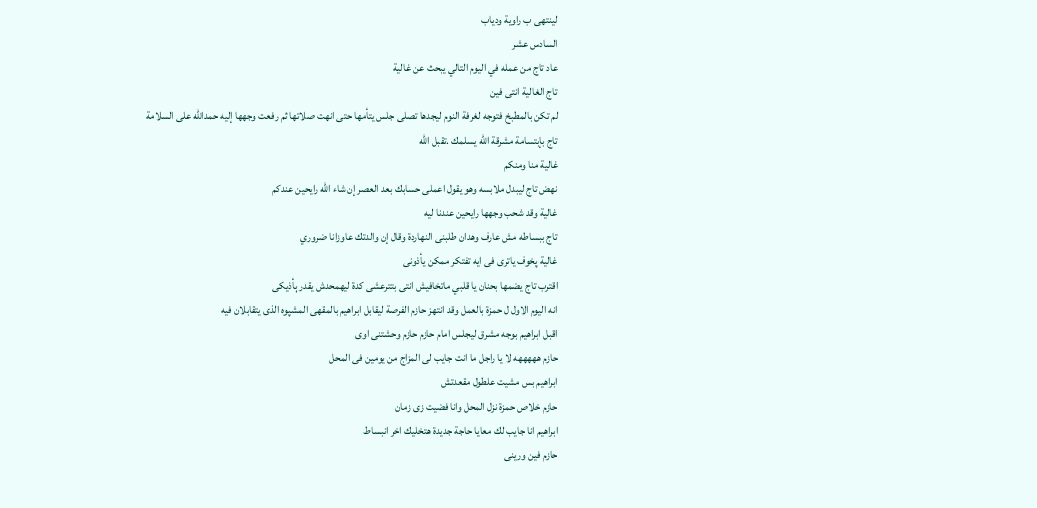لينتهى ب راوية ودياب
السادس عشر
عاد تاج من عمله في اليوم التالي يبحث عن غالية
تاج الغالية انتى فين
لم تكن بالمطبخ فتوجه لغرفة النوم ليجدها تصلى جلس يتأمها حتى انهت صلاتها ثم رفعت وجهها إليه حمدالله على السلامة
تاج بإبتسامة مشرقة الله يسلمك .تقبل الله
غالية منا ومنكم
نهض تاج ليبدل ملابسه وهو يقول اعملى حسابك بعد العصر إن شاء الله رايحين عندكم
غالية وقد شحب وجهها رايحين عندنا ليه
تاج ببساطه مش عارف وهدان طلبنى النهاردة وقال إن والدتك عاوزانا ضروري
غالية پخوف ياترى فى ايه تفتكر ممكن يأذونى
اقترب تاج يضمها بحنان يا قلبي ماتخافيش انتى بتترعشى كدة ليهمحدش يقدر ېأذيكى
انه اليوم الاول ل حمزة بالعمل وقد انتهز حازم الفرصة ليقابل ابراهيم بالمقهى المشپوه الذى يتقابلان فيه
اقبل ابراهيم بوجه مشرق ليجلس امام حازم حازم وحشتنى اوى
حازم هههههه لا يا راجل ما انت جايب لى المزاج من يومين فى المحل
ابراهيم بس مشيت علطول مقعدتش
حازم خلاص حمزة نزل المحل وانا فضيت زى زمان
ابراهيم انا جايب لك معايا حاجة جديدة هتخليك اخر انبساط
حازم فين ورينى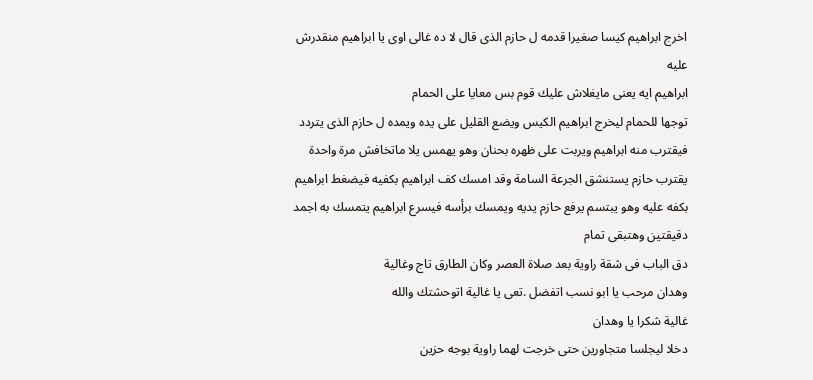اخرج ابراهيم كيسا صغيرا قدمه ل حازم الذى قال لا ده غالى اوى يا ابراهيم منقدرش عليه
ابراهيم ايه يعنى مايغلاش عليك قوم بس معايا على الحمام
توجها للحمام ليخرج ابراهيم الكيس ويضع القليل على يده ويمده ل حازم الذى يتردد فيقترب منه ابراهيم ويربت على ظهره بحنان وهو يهمس يلا ماتخافش مرة واحدة
يقترب حازم يستنشق الجرعة السامة وقد امسك كف ابراهيم بكفيه فيضغط ابراهيم بكفه عليه وهو يبتسم يرفع حازم يديه ويمسك برأسه فيسرع ابراهيم يتمسك به اجمد دقيقتين وهتبقى تمام
دق الباب فى شقة راوية بعد صلاة العصر وكان الطارق تاج وغالية
وهدان مرحب يا ابو نسب اتفضل .تعى يا غالية اتوحشتك والله
غالية شكرا يا وهدان
دخلا ليجلسا متجاورين حتى خرجت لهما راوية بوجه حزين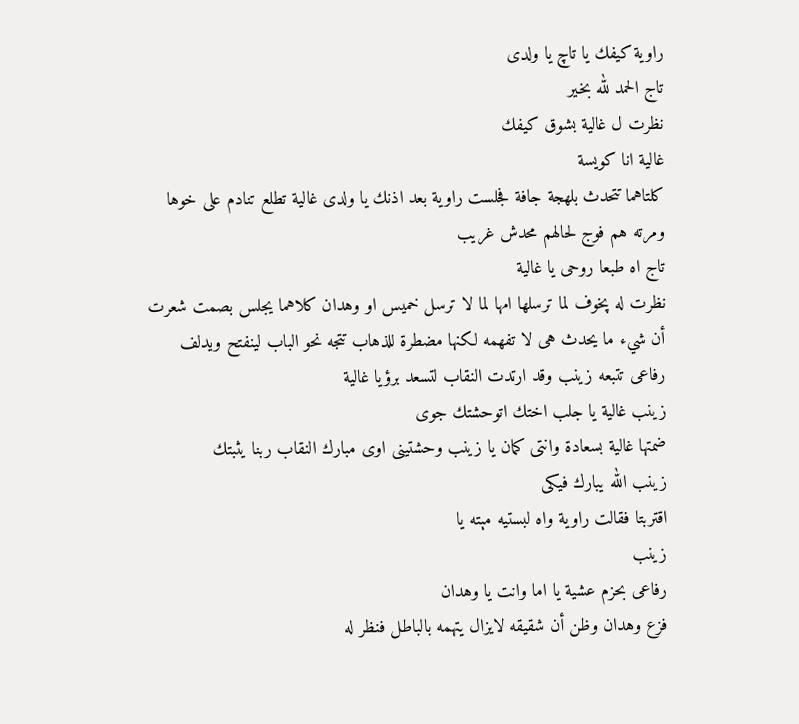راوية كيفك يا تاچ يا ولدى
تاج الحمد لله بخير
نظرت ل غالية بشوق كيفك
غالية انا كويسة
كلتاهما تتحدث بلهجة جافة فجلست راوية بعد اذنك يا ولدى غالية تطلع تنادم على خوها ومرته هم فوج لحالهم محدش غريب
تاج اه طبعا روحى يا غالية
نظرت له پخوف لما ترسلها امها لما لا ترسل خميس او وهدان كلاهما يجلس بصمت شعرت أن شيء ما يحدث هى لا تفهمه لكنها مضطرة للذهاب تتجه نحو الباب لينفتح ويدلف رفاعى تتبعه زينب وقد ارتدت النقاب لتسعد برؤيا غالية
زينب غالية يا جلب اختك اتوحشتك جوى
ضمتها غالية بسعادة وانتى كمان يا زينب وحشتينى اوى مبارك النقاب ربنا يثبتك
زينب الله يبارك فيكى
اقتربتا فقالت راوية واه لبستيه مېته يا
زينب
رفاعى بحزم عشية يا اما وانت يا وهدان
فزع وهدان وظن أن شقيقه لايزال يتهمه بالباطل فنظر له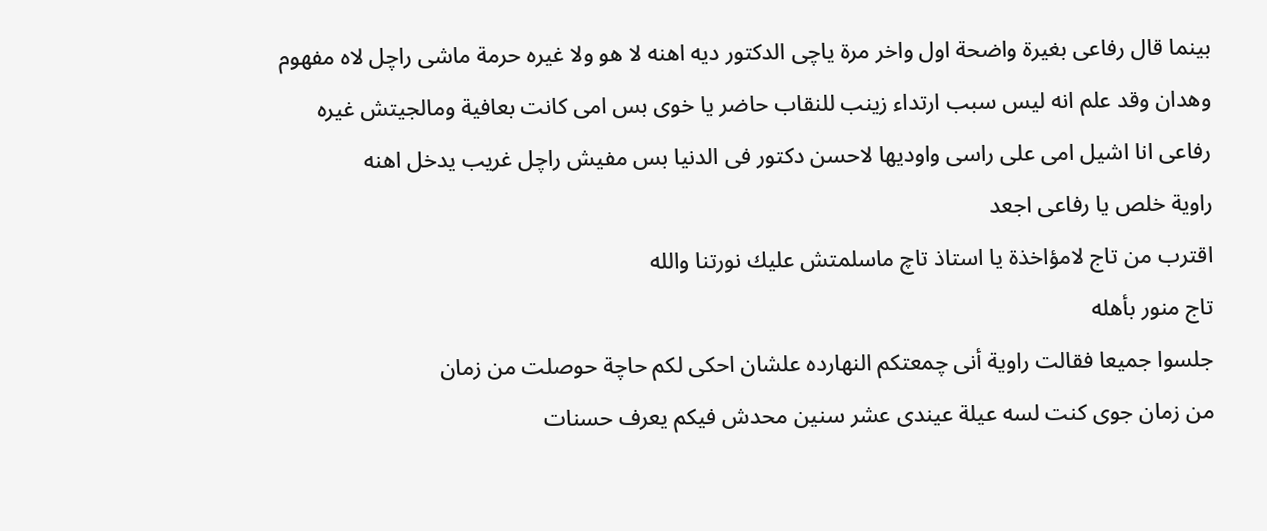بينما قال رفاعى بغيرة واضحة اول واخر مرة ياچى الدكتور ديه اهنه لا هو ولا غيره حرمة ماشى راچل لاه مفهوم
وهدان وقد علم انه ليس سبب ارتداء زينب للنقاب حاضر يا خوى بس امى كانت بعافية ومالجيتش غيره
رفاعى انا اشيل امى على راسى واوديها لاحسن دكتور فى الدنيا بس مفيش راچل غريب يدخل اهنه
راوية خلص يا رفاعى اجعد
اقترب من تاج لامؤاخذة يا استاذ تاچ ماسلمتش عليك نورتنا والله
تاج منور بأهله
جلسوا جميعا فقالت راوية أنى چمعتكم النهارده علشان احكى لكم حاچة حوصلت من زمان
من زمان جوى كنت لسه عيلة عيندى عشر سنين محدش فيكم يعرف حسنات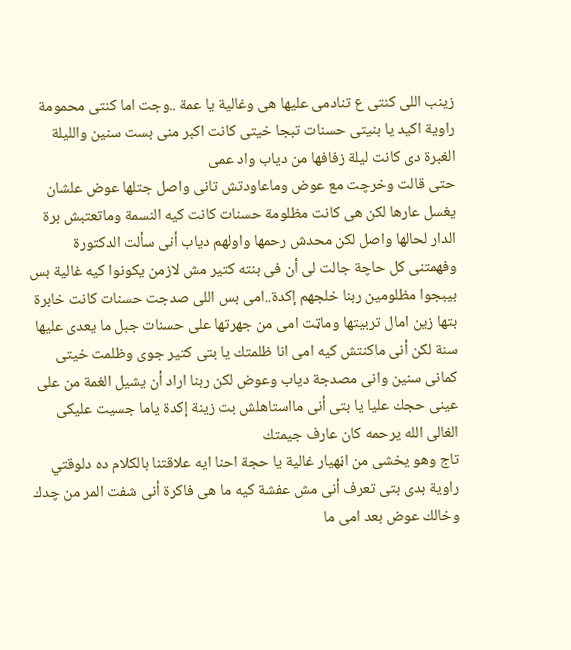زينب اللى كنتى ع تنادمى عليها هى وغالية يا عمة ..وجت اما كنتى محمومة
راوية اكيد يا بنيتى حسنات تبجا خيتى كانت اكبر منى بست سنين والليلة الغبرة دى كانت ليلة زفافها من دياب واد عمى
حتى قالت وخرچت مع عوض وماعاودتش تانى واصل جتلها عوض علشان يغسل عارها لكن هى كانت مظلومة حسنات كانت كيه النسمة وماتعتبش برة الدار لحالها واصل لكن محدش رحمها واولهم دياب أنى سألت الدكتورة وفهمتنى كل حاچة جالت لى أن فى بنته كتير مش لازمن يكونوا كيه غالية بس بيبجوا مظلومين ربنا خلجهم إكدة..امى بس اللى صدجت حسنات كانت خابرة بتها زين امال تربيتها وماټت امى من جهرتها على حسنات جبل ما يعدى عليها سنة لكن أنى ماكنتش كيه امى انا ظلمتك يا بتى كتير جوى وظلمت خيتى كمانى سنين وانى مصدجة دياب وعوض لكن ربنا اراد أن يشيل الغمة من على عينى حجك عليا يا بتى أنى مااستاهلش بت زينة إكدة ياما جسيت عليكى الغالى الله يرحمه كان عارف جيمتك
تاج وهو يخشى من اڼهيار غالية يا حجة احنا ايه علاقتنا بالكلام ده دلوقتي
راوية بدى بتى تعرف أنى مش عفشة كيه ما هى فاكرة أنى شفت المر من چدك وخالك عوض بعد امى ما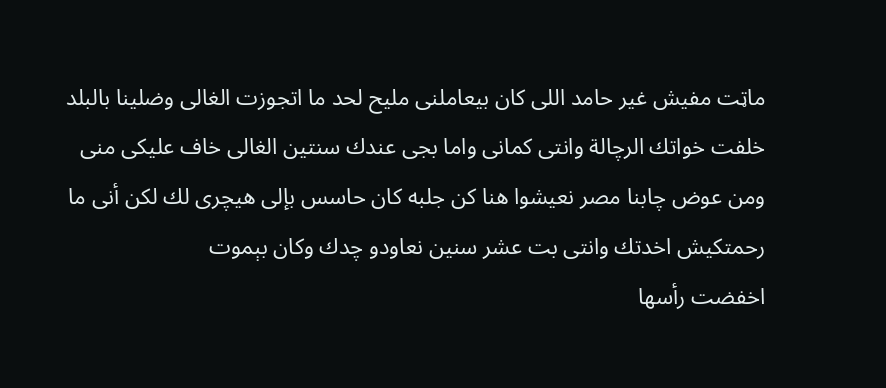ماټت مفيش غير حامد اللى كان بيعاملنى مليح لحد ما اتجوزت الغالى وضلينا بالبلد خلفت خواتك الرچالة وانتى كمانى واما بجى عندك سنتين الغالى خاف عليكى منى ومن عوض چابنا مصر نعيشوا هنا كن جلبه كان حاسس بإلى هيچرى لك لكن أنى ما رحمتكيش اخدتك وانتى بت عشر سنين نعاودو چدك وكان بېموت
اخفضت رأسها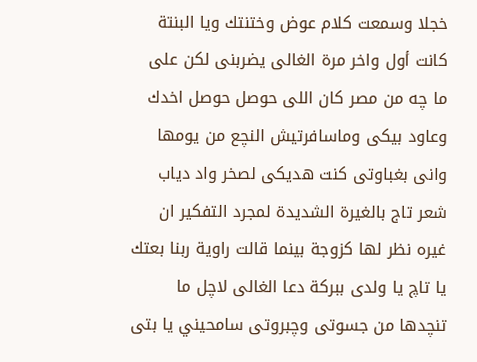خجلا وسمعت كلام عوض وختنتك ويا البنتة كانت أول واخر مرة الغالى يضربنى لكن على
ما چه من مصر كان اللى حوصل حوصل اخدك وعاود بيكى وماسافرتيش النچع من يومها وانى بغباوتى كنت هديكى لصخر واد دياب
شعر تاج بالغيرة الشديدة لمجرد التفكير ان غيره نظر لها كزوجة بينما قالت راوية ربنا بعتك يا تاچ يا ولدى ببركة دعا الغالى لاچل ما تنچدها من جسوتى وچبروتى سامحيني يا بتى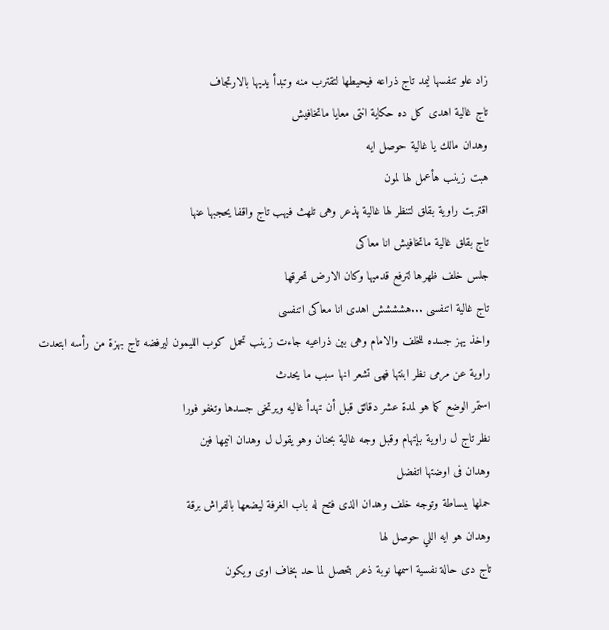زاد علو تنفسها ليمد تاج ذراعه فيحيطها لتقترب منه وتبدأ يديها بالارتجاف
تاج غالية اهدى كل ده حكاية انتى معايا ماتخافيش
وهدان مالك يا غالية حوصل ايه
هبت زينب هأعمل لها لمون
اقتربت راوية بقلق لتنظر لها غالية پذعر وهى تلهث فيهب تاج واقفا يحجبها عنها
تاج بقلق غالية ماتخافيش انا معاكى
جلس خلف ظهرها لترفع قدميها وكان الارض ټحرقها
تاج غالية اتنفسى ...هشششش اهدى انا معاكى اتنفسى
واخذ يهز جسده للخلف والامام وهى بين ذراعيه جاءت زينب تحمل كوب الليمون ليرفضه تاج بهزة من رأسه ابتعدت راوية عن مرمى نظر ابنتها فهى تشعر انها سبب ما يحدث
استمر الوضع كما هو لمدة عشر دقائق قبل أن تهدأ غاليه ويرتخى جسدها وتغفو فورا
نظر تاج ل راوية بإتهام وقبل وجه غالية بحنان وهو يقول ل وهدان انيمها فين
وهدان فى اوضتها اتفضل
حملها ببساطة وتوجه خلف وهدان الذى فتح له باب الغرفة ليضعها بالفراش برقة
وهدان هو ايه اللي حوصل لها
تاج دى حالة نفسية اسمها نوبة ذعر بتحصل لما حد ېخاف اوى ويكون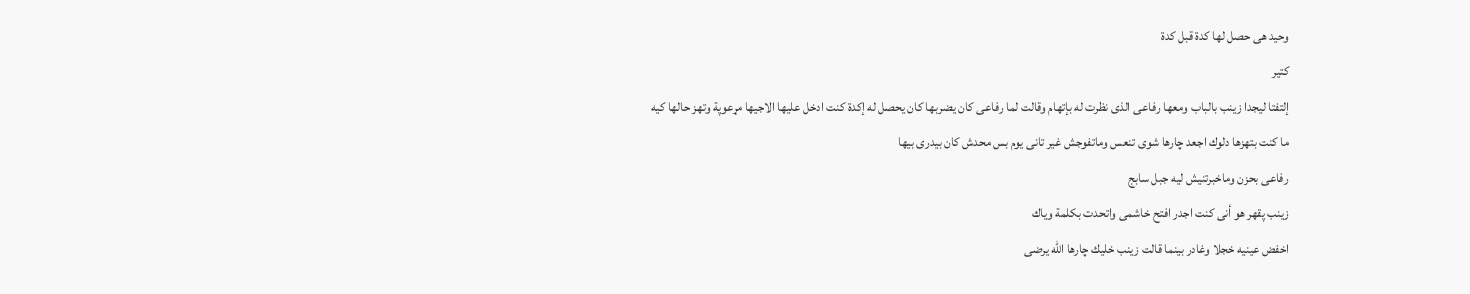وحيد هى حصل لها كدة قبل كدة
كتير
إلتفتا ليجدا زينب بالباب ومعها رفاعى الذى نظرت له بإتهام وقالت لما رفاعى كان يضربها كان يحصل له إكدة كنت ادخل عليها الاجيها مړعوپة وتهز حالها كيه ما كنت بتهزها دلوك اجعد چارها شوى تنعس وماتفوجش غير تانى يوم بس محدش كان بيدرى بيها
رفاعى بحزن وماخبرتنيش ليه جبل سابج
زينب پقهر هو أنى كنت اجدر افتح خاشمى واتحدت بكلمة وياك
اخفض عينيه خجلا وغادر بينما قالت زينب خليك چارها الله يرضى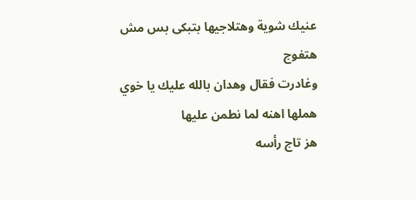عنيك شوية وهتلاجيها بتبكى بس مش هتفوج
وغادرت فقال وهدان بالله عليك يا خوي هملها اهنه لما نطمن عليها
هز تاج رأسه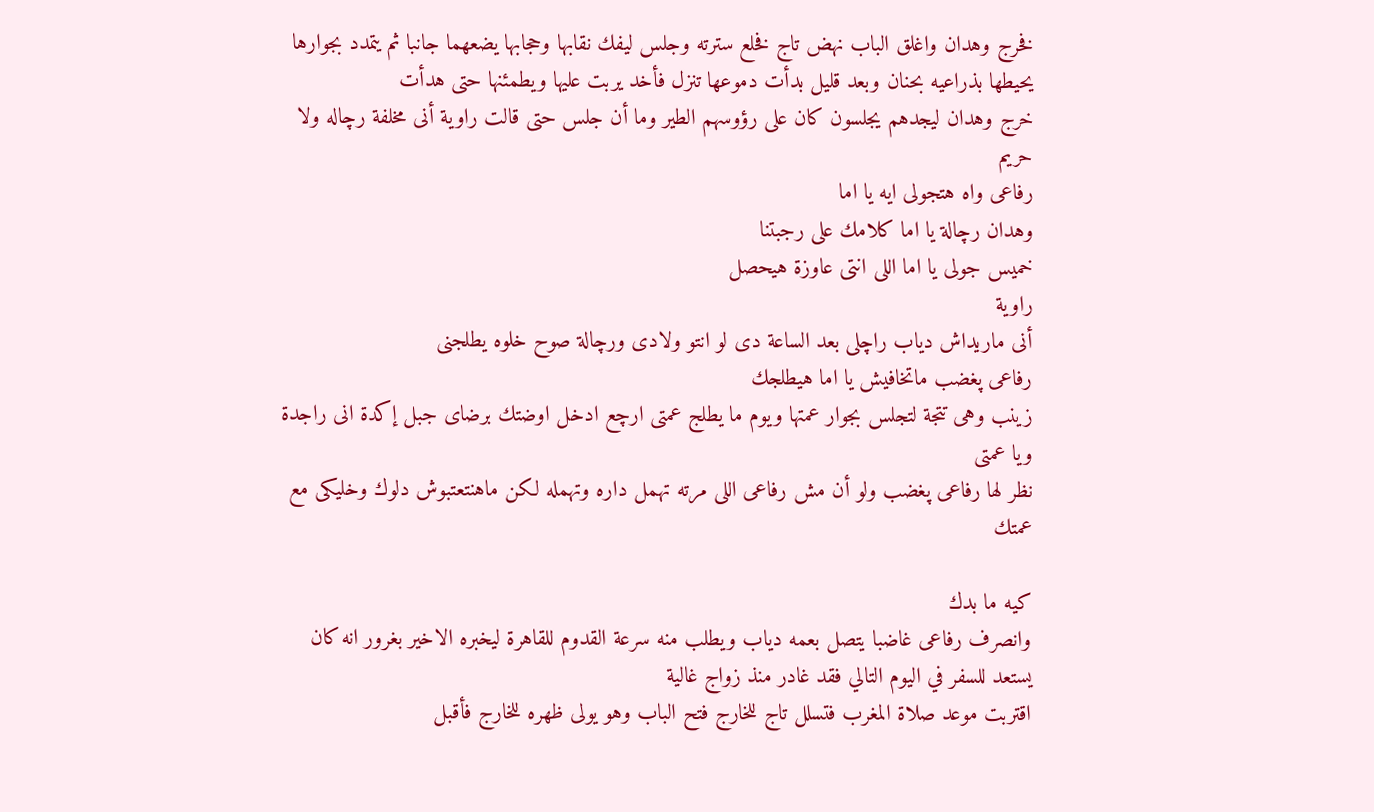فخرج وهدان واغلق الباب نهض تاج فخلع سترته وجلس ليفك نقابها وحجابها يضعهما جانبا ثم يتمدد بجوارها يحيطها بذراعيه بحنان وبعد قليل بدأت دموعها تنزل فأخد يربت عليها ويطمئنها حتى هدأت
خرج وهدان ليجدهم يجلسون كان على رؤوسهم الطير وما أن جلس حتى قالت راوية أنى مخلفة رچاله ولا حريم
رفاعى واه هتجولى ايه يا اما
وهدان رچالة يا اما كلامك على رجبتنا
خميس جولى يا اما اللى انتى عاوزة هيحصل
راوية
أنى ماريداش دياب راچلى بعد الساعة دى لو انتو ولادى ورچالة صوح خلوه يطلجنى
رفاعى پغضب ماتخافيش يا اما هيطلجك
زينب وهى تتجة لتجلس بجوار عمتها ويوم ما يطلج عمتى ارچع ادخل اوضتك برضاى جبل إكدة انى راجدة ويا عمتى
نظر لها رفاعى پغضب ولو أن مش رفاعى اللى مرته تهمل داره وتهمله لكن ماهنتعتبوش دلوك وخليكى مع عمتك

كيه ما بدك
وانصرف رفاعى غاضبا يتصل بعمه دياب ويطلب منه سرعة القدوم للقاهرة ليخبره الاخير بغرور انه كان يستعد للسفر في اليوم التالي فقد غادر منذ زواج غالية
اقتربت موعد صلاة المغرب فتسلل تاج للخارج فتح الباب وهو يولى ظهره للخارج فأقبل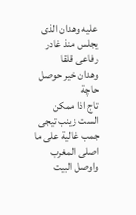عليه وهدان الذى يجلس منذ غادر رفاعى قلقا
وهدان خير حوصل حاچة
تاج اذا ممكن الست زينب تيجى جمب غالية على ما اصلى المغرب واوصل البيت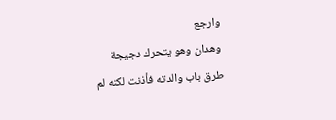وارجع
وهدان وهو يتحرك دجيجة
طرق باب والدته فأذنت لكنه لم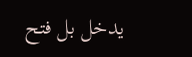يدخل بل فتح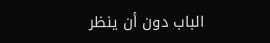الباب دون أن ينظر